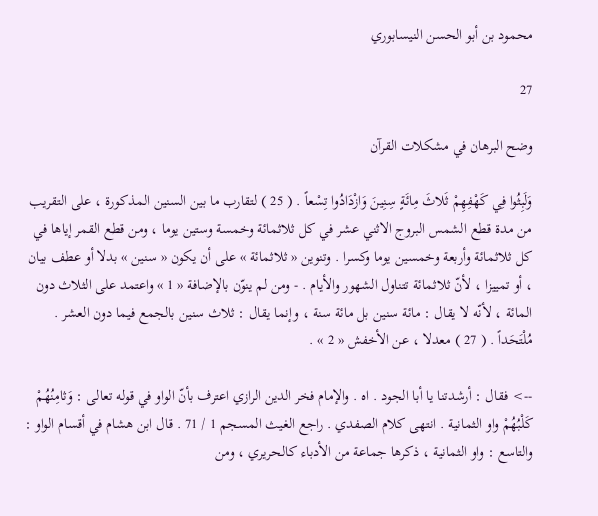محمود بن أبو الحسن النيسابوري

27

وضح البرهان في مشكلات القرآن

وَلَبِثُوا فِي كَهْفِهِمْ ثَلاثَ مِائَةٍ سِنِينَ وَازْدَادُوا تِسْعاً . ( 25 ) لتقارب ما بين السنين المذكورة ، على التقريب من مدة قطع الشمس البروج الاثني عشر في كل ثلاثمائة وخمسة وستين يوما ، ومن قطع القمر إياها في كل ثلاثمائة وأربعة وخمسين يوما وكسرا . وتنوين « ثلاثمائة » على أن يكون « سنين » بدلا أو عطف بيان ، أو تمييزا ، لأنّ ثلاثمائة تتناول الشهور والأيام . - ومن لم ينوّن بالإضافة « 1 » واعتمد على الثلاث دون المائة ، لأنّه لا يقال : مائة سنين بل مائة سنة ، وإنما يقال : ثلاث سنين بالجمع فيما دون العشر . مُلْتَحَداً . ( 27 ) معدلا ، عن الأخفش « 2 » .

--> فقال : أرشدتنا يا أبا الجود . اه . والإمام فخر الدين الرازي اعترف بأنّ الواو في قوله تعالى : وَثامِنُهُمْ كَلْبُهُمْ واو الثمانية . انتهى كلام الصفدي . راجع الغيث المسجم 1 / 71 . قال ابن هشام في أقسام الواو : والتاسع : واو الثمانية ، ذكرها جماعة من الأدباء كالحريري ، ومن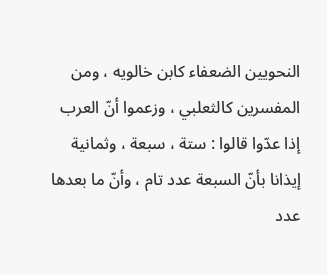النحويين الضعفاء كابن خالويه ، ومن المفسرين كالثعلبي ، وزعموا أنّ العرب إذا عدّوا قالوا : ستة ، سبعة ، وثمانية إيذانا بأنّ السبعة عدد تام ، وأنّ ما بعدها عدد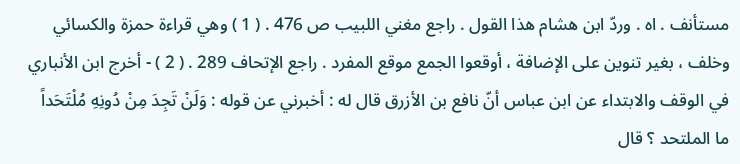مستأنف . اه . وردّ ابن هشام هذا القول . راجع مغني اللبيب ص 476 . ( 1 ) وهي قراءة حمزة والكسائي وخلف ، بغير تنوين على الإضافة ، أوقعوا الجمع موقع المفرد . راجع الإتحاف 289 . ( 2 ) - أخرج ابن الأنباري في الوقف والابتداء عن ابن عباس أنّ نافع بن الأزرق قال له : أخبرني عن قوله : وَلَنْ تَجِدَ مِنْ دُونِهِ مُلْتَحَداً ما الملتحد ؟ قال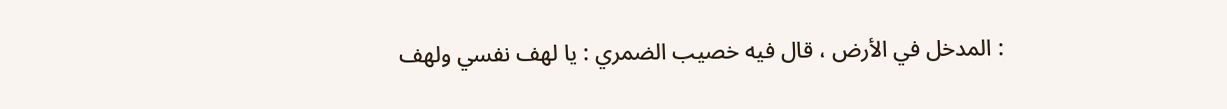: المدخل في الأرض ، قال فيه خصيب الضمري : يا لهف نفسي ولهف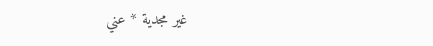غير مجدية * عني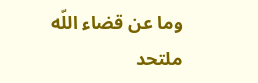وما عن قضاء اللّه ملتحد